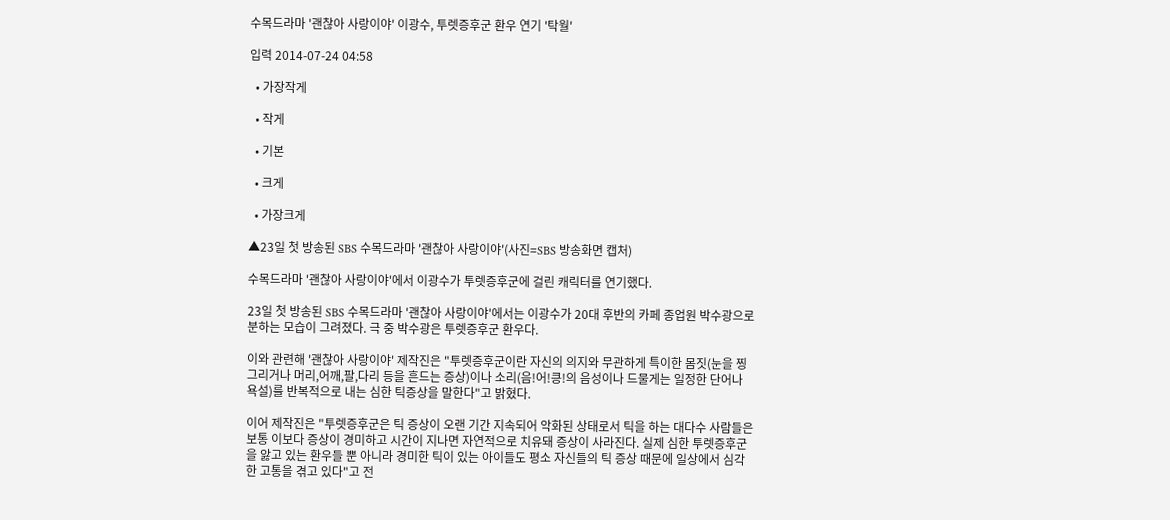수목드라마 '괜찮아 사랑이야' 이광수, 투렛증후군 환우 연기 '탁월'

입력 2014-07-24 04:58

  • 가장작게

  • 작게

  • 기본

  • 크게

  • 가장크게

▲23일 첫 방송된 SBS 수목드라마 '괜찮아 사랑이야'(사진=SBS 방송화면 캡처)

수목드라마 '괜찮아 사랑이야'에서 이광수가 투렛증후군에 걸린 캐릭터를 연기했다.

23일 첫 방송된 SBS 수목드라마 '괜찮아 사랑이야'에서는 이광수가 20대 후반의 카페 종업원 박수광으로 분하는 모습이 그려졌다. 극 중 박수광은 투렛증후군 환우다.

이와 관련해 '괜찮아 사랑이야' 제작진은 "투렛증후군이란 자신의 의지와 무관하게 특이한 몸짓(눈을 찡그리거나 머리,어깨,팔,다리 등을 흔드는 증상)이나 소리(음!어!킁!의 음성이나 드물게는 일정한 단어나 욕설)를 반복적으로 내는 심한 틱증상을 말한다"고 밝혔다.

이어 제작진은 "투렛증후군은 틱 증상이 오랜 기간 지속되어 악화된 상태로서 틱을 하는 대다수 사람들은 보통 이보다 증상이 경미하고 시간이 지나면 자연적으로 치유돼 증상이 사라진다. 실제 심한 투렛증후군을 앓고 있는 환우들 뿐 아니라 경미한 틱이 있는 아이들도 평소 자신들의 틱 증상 때문에 일상에서 심각한 고통을 겪고 있다"고 전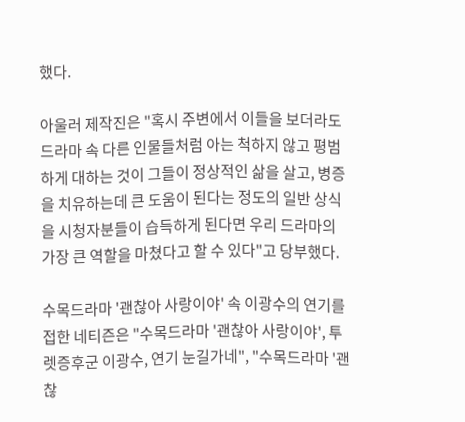했다.

아울러 제작진은 "혹시 주변에서 이들을 보더라도 드라마 속 다른 인물들처럼 아는 척하지 않고 평범하게 대하는 것이 그들이 정상적인 삶을 살고, 병증을 치유하는데 큰 도움이 된다는 정도의 일반 상식을 시청자분들이 습득하게 된다면 우리 드라마의 가장 큰 역할을 마쳤다고 할 수 있다"고 당부했다.

수목드라마 '괜찮아 사랑이야' 속 이광수의 연기를 접한 네티즌은 "수목드라마 '괜찮아 사랑이야', 투렛증후군 이광수, 연기 눈길가네", "수목드라마 '괜찮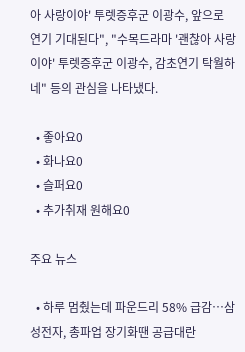아 사랑이야' 투렛증후군 이광수, 앞으로 연기 기대된다", "수목드라마 '괜찮아 사랑이야' 투렛증후군 이광수, 감초연기 탁월하네" 등의 관심을 나타냈다.

  • 좋아요0
  • 화나요0
  • 슬퍼요0
  • 추가취재 원해요0

주요 뉴스

  • 하루 멈췄는데 파운드리 58% 급감…삼성전자, 총파업 장기화땐 공급대란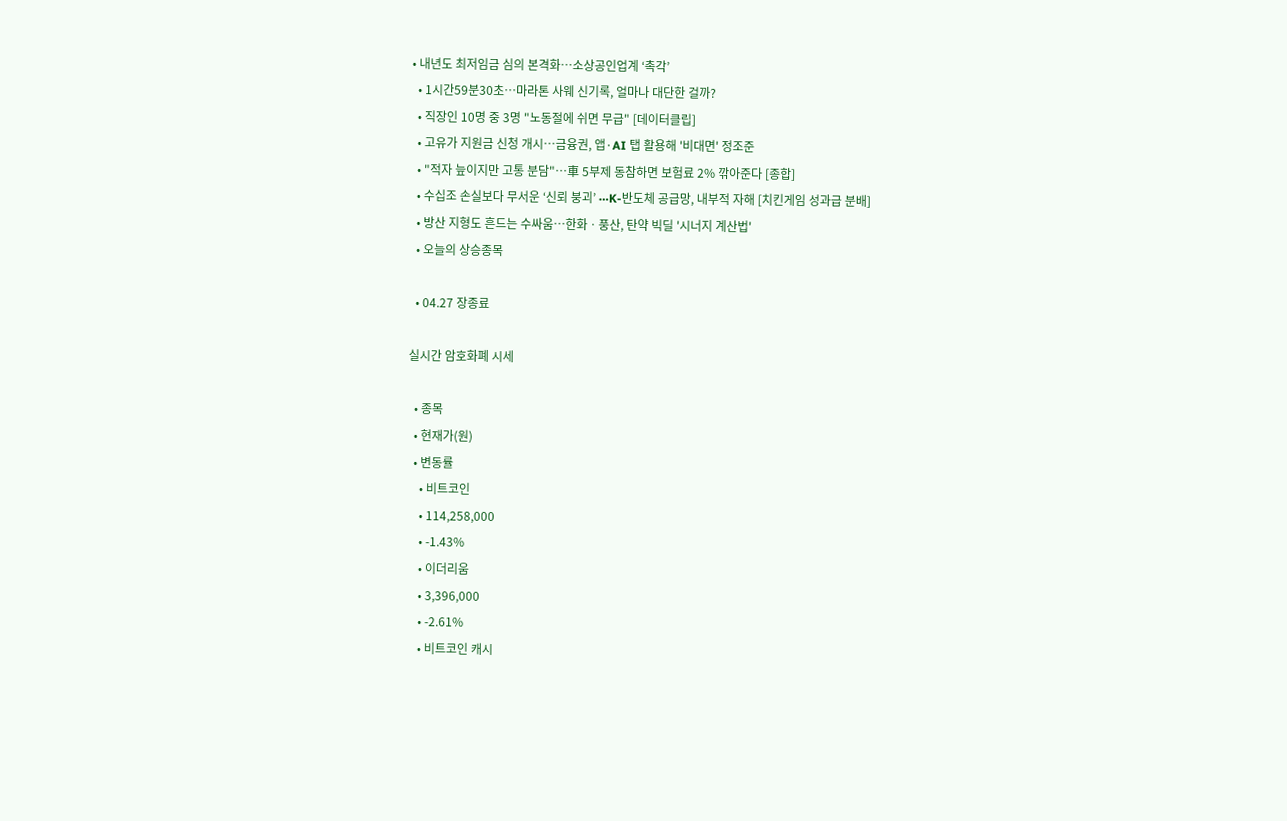• 내년도 최저임금 심의 본격화⋯소상공인업계 ‘촉각’
  • 1시간59분30초…마라톤 사웨 신기록, 얼마나 대단한 걸까?
  • 직장인 10명 중 3명 "노동절에 쉬면 무급" [데이터클립]
  • 고유가 지원금 신청 개시⋯금융권, 앱·AI 탭 활용해 '비대면' 정조준
  • "적자 늪이지만 고통 분담"⋯車 5부제 동참하면 보험료 2% 깎아준다 [종합]
  • 수십조 손실보다 무서운 ‘신뢰 붕괴’ ⋯K-반도체 공급망, 내부적 자해 [치킨게임 성과급 분배]
  • 방산 지형도 흔드는 수싸움⋯한화ㆍ풍산, 탄약 빅딜 '시너지 계산법'
  • 오늘의 상승종목

  • 04.27 장종료

실시간 암호화폐 시세

  • 종목
  • 현재가(원)
  • 변동률
    • 비트코인
    • 114,258,000
    • -1.43%
    • 이더리움
    • 3,396,000
    • -2.61%
    • 비트코인 캐시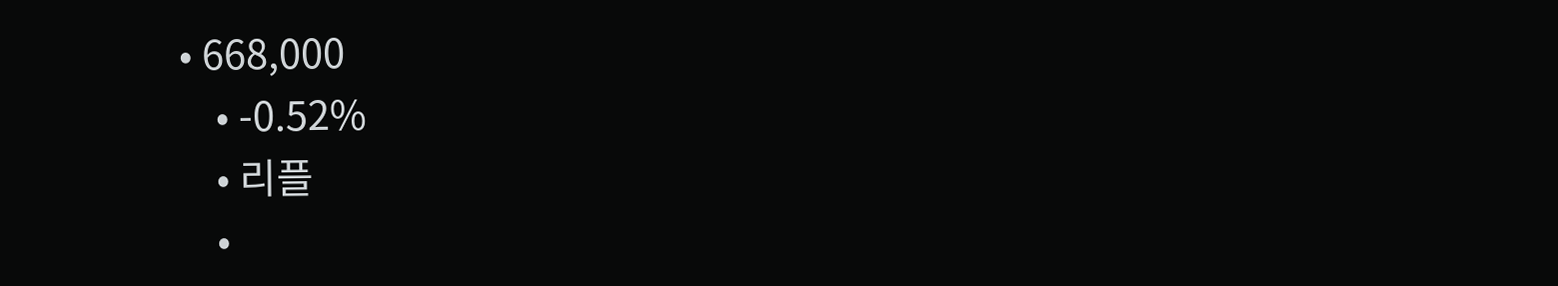• 668,000
    • -0.52%
    • 리플
    •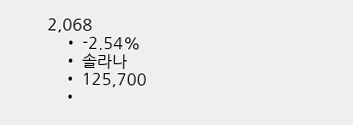2,068
    • -2.54%
    • 솔라나
    • 125,700
    •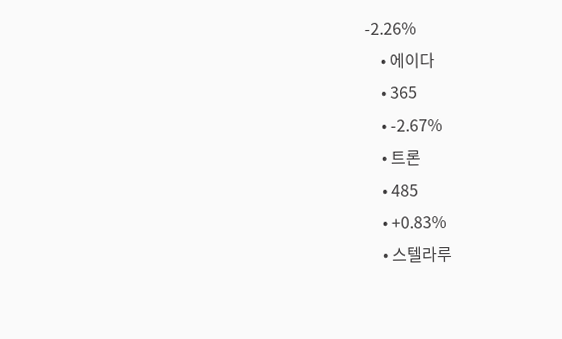-2.26%
    • 에이다
    • 365
    • -2.67%
    • 트론
    • 485
    • +0.83%
    • 스텔라루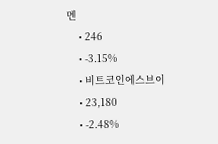멘
    • 246
    • -3.15%
    • 비트코인에스브이
    • 23,180
    • -2.48%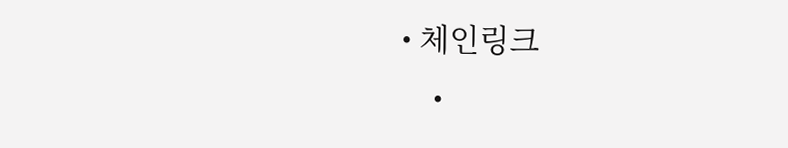• 체인링크
    •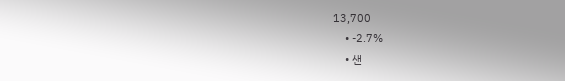13,700
    • -2.7%
    • 샌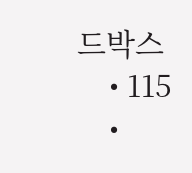드박스
    • 115
    •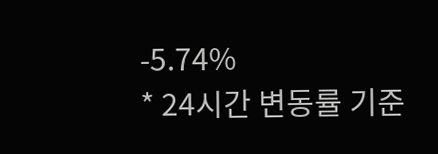-5.74%
* 24시간 변동률 기준